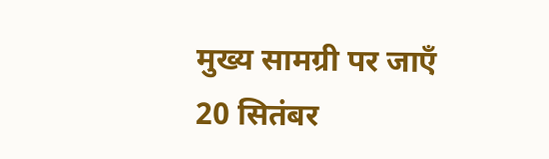मुख्य सामग्री पर जाएँ
20 सितंबर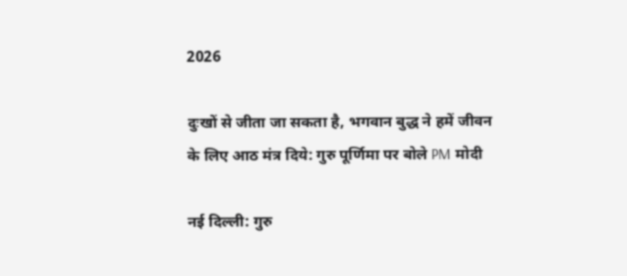2026

दुःखों से जीता जा सकता है, भगवान बुद्ध ने हमें जीवन के लिए आठ मंत्र दिये: गुरु पूर्णिमा पर बोले PM मोदी

नई दिल्ली: गुरु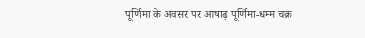पूर्णिमा के अवसर पर आषाढ़ पूर्णिमा-धम्म चक्र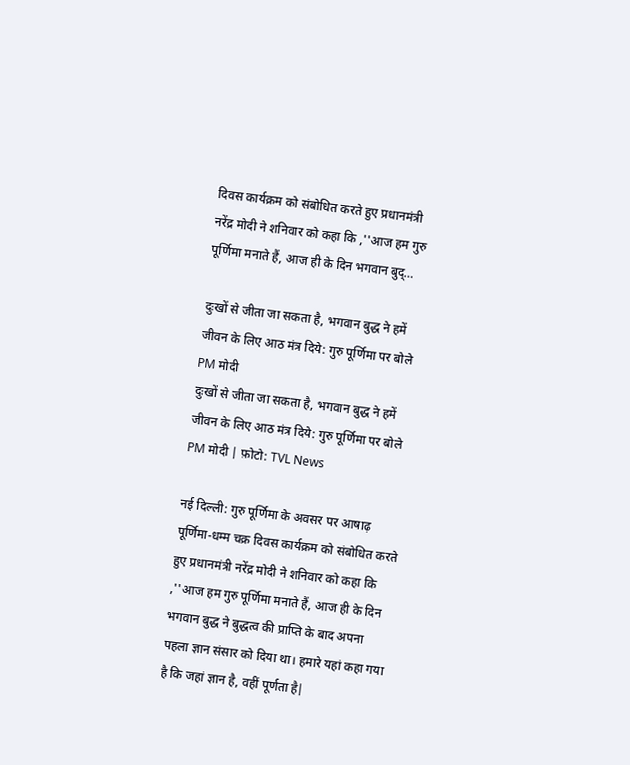दिवस कार्यक्रम को संबोधित करते हुए प्रधानमंत्री नरेंद्र मोदी ने शनिवार को कहा कि ,''आज हम गुरु पूर्णिमा मनाते हैं, आज ही के दिन भगवान बुद्…

दुःखों से जीता जा सकता है, भगवान बुद्ध ने हमें जीवन के लिए आठ मंत्र दिये: गुरु पूर्णिमा पर बोले PM मोदी
दुःखों से जीता जा सकता है, भगवान बुद्ध ने हमें जीवन के लिए आठ मंत्र दिये: गुरु पूर्णिमा पर बोले PM मोदी | फ़ोटो: TVL News

नई दिल्ली: गुरु पूर्णिमा के अवसर पर आषाढ़ पूर्णिमा-धम्म चक्र दिवस कार्यक्रम को संबोधित करते हुए प्रधानमंत्री नरेंद्र मोदी ने शनिवार को कहा कि ,''आज हम गुरु पूर्णिमा मनाते हैं, आज ही के दिन भगवान बुद्ध ने बुद्धत्व की प्राप्ति के बाद अपना पहला ज्ञान संसार को दिया था। हमारे यहां कहा गया है कि जहां ज्ञान है, वहीं पूर्णता है|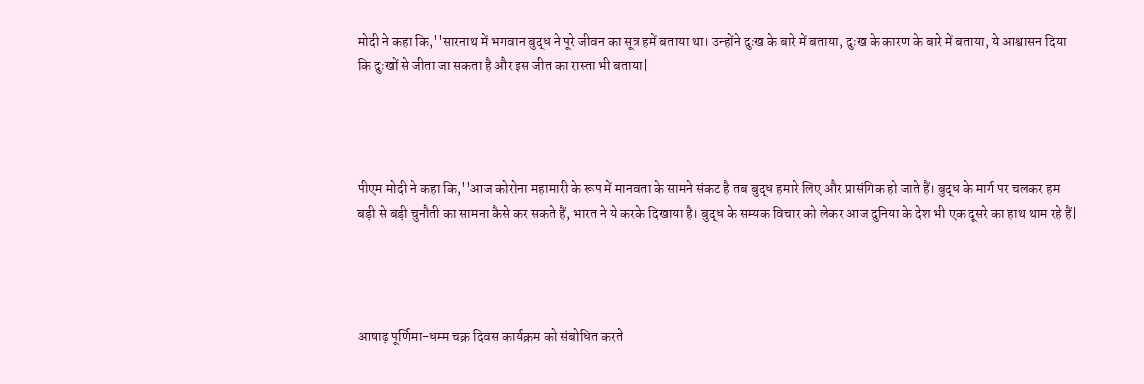मोदी ने कहा कि,''सारनाथ में भगवान बुद्ध ने पूरे जीवन का सूत्र हमें बताया था। उन्होंने दुःख के बारे में बताया, दुःख के कारण के बारे में बताया, ये आश्वासन दिया कि दुःखों से जीता जा सकता है और इस जीत का रास्ता भी बताया|




पीएम मोदी ने कहा कि,''आज कोरोना महामारी के रूप में मानवता के सामने संकट है तब बुद्ध हमारे लिए और प्रासंगिक हो जाते हैं। बुद्ध के मार्ग पर चलकर हम बड़ी से बड़ी चुनौती का सामना कैसे कर सकते हैं, भारत ने ये करके दिखाया है। बुद्ध के सम्यक विचार को लेकर आज दुनिया के देश भी एक दूसरे का हाथ थाम रहे हैं|




आषाढ़ पूर्णिमा-धम्म चक्र दिवस कार्यक्रम को संबोधित करते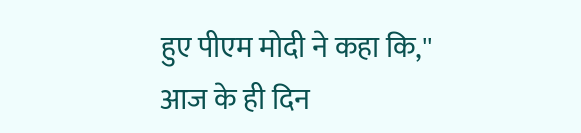हुए पीएम मोदी ने कहा कि,'' आज के ही दिन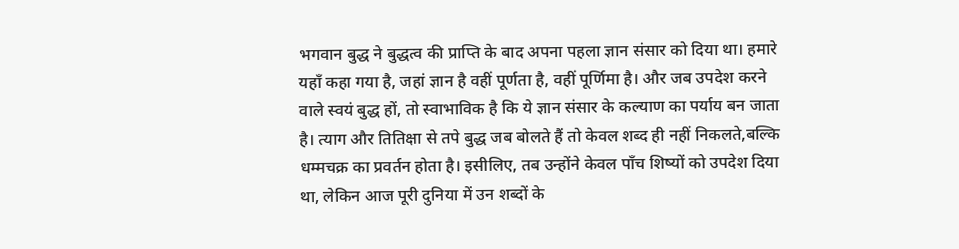भगवान बुद्ध ने बुद्धत्व की प्राप्ति के बाद अपना पहला ज्ञान संसार को दिया था। हमारे यहाँ कहा गया है, जहां ज्ञान है वहीं पूर्णता है, वहीं पूर्णिमा है। और जब उपदेश करने वाले स्वयं बुद्ध हों, तो स्वाभाविक है कि ये ज्ञान संसार के कल्याण का पर्याय बन जाता है। त्याग और तितिक्षा से तपे बुद्ध जब बोलते हैं तो केवल शब्द ही नहीं निकलते,बल्कि धम्मचक्र का प्रवर्तन होता है। इसीलिए, तब उन्होंने केवल पाँच शिष्यों को उपदेश दिया था, लेकिन आज पूरी दुनिया में उन शब्दों के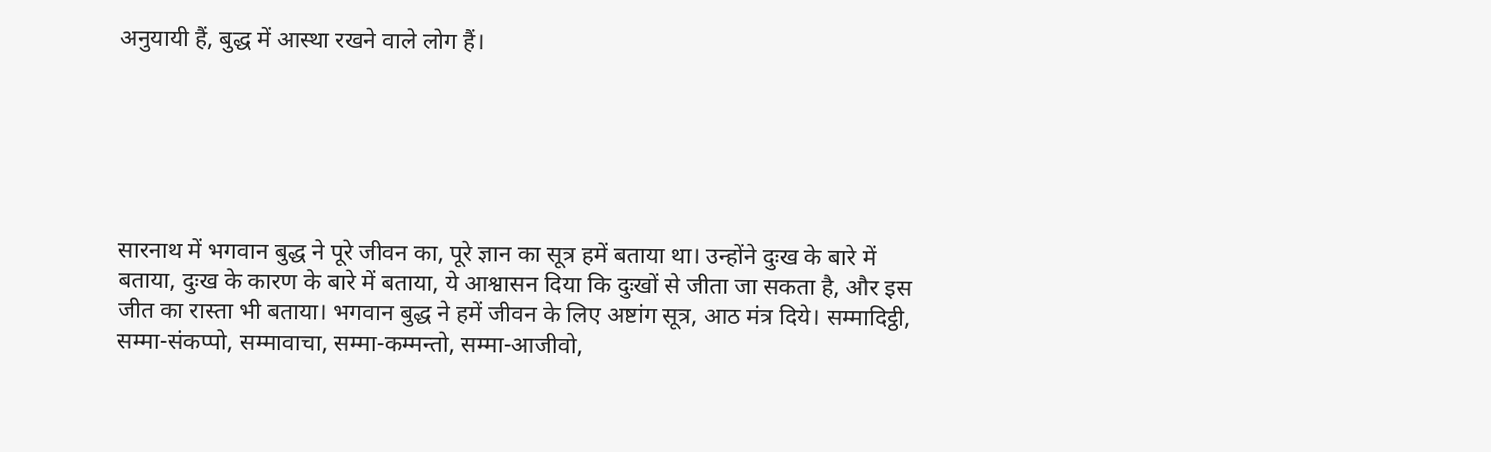अनुयायी हैं, बुद्ध में आस्था रखने वाले लोग हैं।






सारनाथ में भगवान बुद्ध ने पूरे जीवन का, पूरे ज्ञान का सूत्र हमें बताया था। उन्होंने दुःख के बारे में बताया, दुःख के कारण के बारे में बताया, ये आश्वासन दिया कि दुःखों से जीता जा सकता है, और इस जीत का रास्ता भी बताया। भगवान बुद्ध ने हमें जीवन के लिए अष्टांग सूत्र, आठ मंत्र दिये। सम्मादिट्ठी, सम्मा-संकप्पो, सम्मावाचा, सम्मा-कम्मन्तो, सम्मा-आजीवो,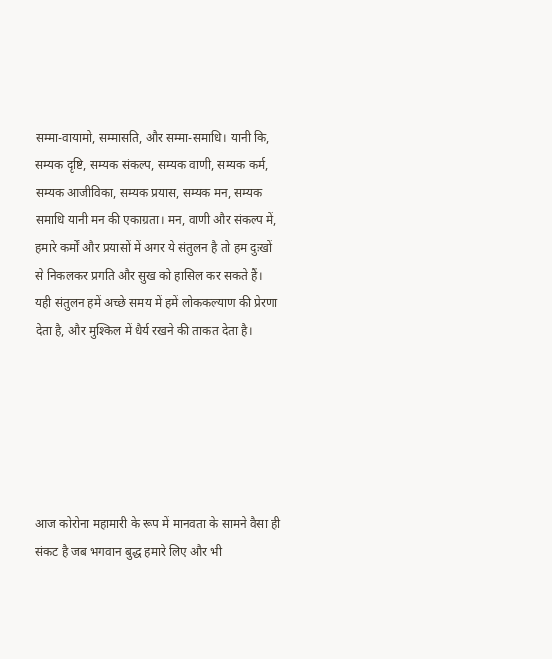सम्मा-वायामो, सम्मासति, और सम्मा-समाधि। यानी कि, सम्यक दृष्टि, सम्यक संकल्प, सम्यक वाणी, सम्यक कर्म, सम्यक आजीविका, सम्यक प्रयास, सम्यक मन, सम्यक समाधि यानी मन की एकाग्रता। मन, वाणी और संकल्प में, हमारे कर्मों और प्रयासों में अगर ये संतुलन है तो हम दुःखों से निकलकर प्रगति और सुख को हासिल कर सकते हैं। यही संतुलन हमें अच्छे समय में हमें लोककल्याण की प्रेरणा देता है, और मुश्किल में धैर्य रखने की ताकत देता है।






आज कोरोना महामारी के रूप में मानवता के सामने वैसा ही संकट है जब भगवान बुद्ध हमारे लिए और भी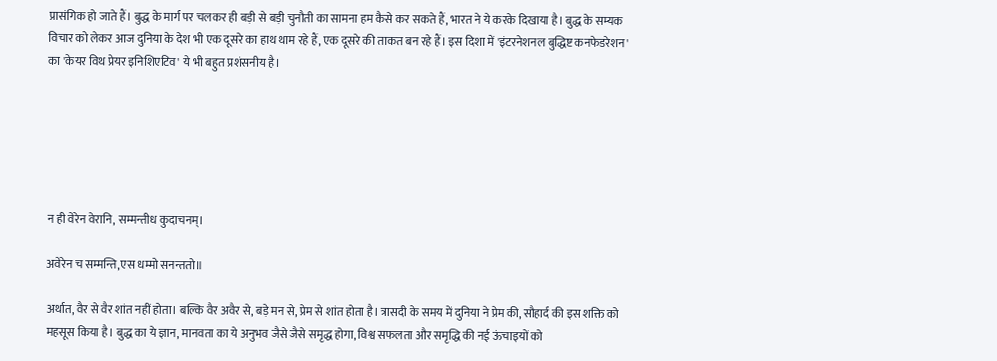प्रासंगिक हो जाते हैं। बुद्ध के मार्ग पर चलकर ही बड़ी से बड़ी चुनौती का सामना हम कैसे कर सकते हैं, भारत ने ये करके दिखाया है। बुद्ध के सम्यक विचार को लेकर आज दुनिया के देश भी एक दूसरे का हाथ थाम रहे हैं, एक दूसरे की ताकत बन रहे हैं। इस दिशा में 'इंटरनेशनल बुद्धिष्ट कनफेडरेशन' का 'केयर विथ प्रेयर इनिशिएटिव' ये भी बहुत प्रशंसनीय है।






न ही वेरेन वेरानि, सम्मन्तीध कुदाचनम्।

अवेरेन च सम्मन्ति,एस धम्मो सनन्ततो॥

अर्थात, वैर से वैर शांत नहीं होता। बल्कि वैर अवैर से, बड़े मन से, प्रेम से शांत होता है। त्रासदी के समय में दुनिया ने प्रेम की, सौहार्द की इस शक्ति को महसूस किया है। बुद्ध का ये ज्ञान, मानवता का ये अनुभव जैसे जैसे समृद्ध होगा, विश्व सफलता और समृद्धि की नई ऊंचाइयों को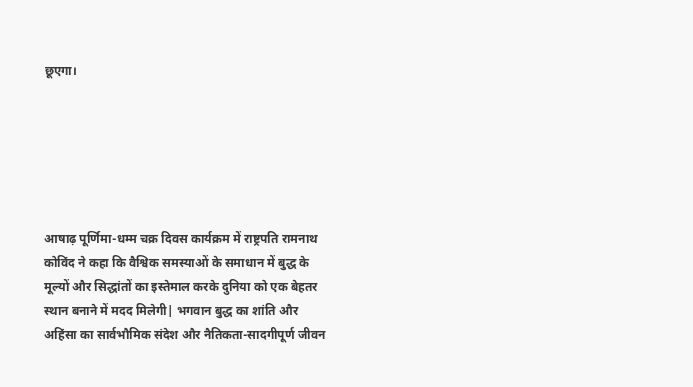छूएगा।






आषाढ़ पूर्णिमा-धम्म चक्र दिवस कार्यक्रम में राष्ट्रपति रामनाथ कोविंद ने कहा कि वैश्विक समस्याओं के समाधान में बुद्ध के मूल्यों और सिद्धांतों का इस्तेमाल करके दुनिया को एक बेहतर स्थान बनाने में मदद मिलेगी| भगवान बुद्ध का शांति और अहिंसा का सार्वभौमिक संदेश और नैतिकता-सादगीपूर्ण जीवन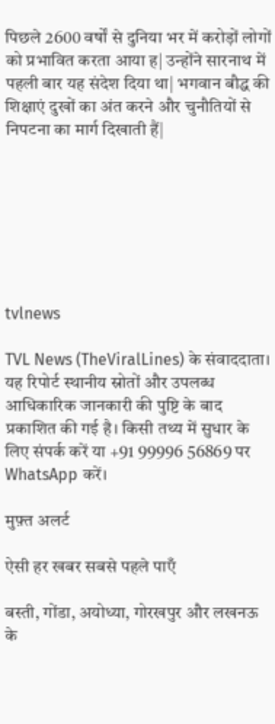पिछले 2600 वर्षों से दुनिया भर में करोड़ों लोगों को प्रभावित करता आया ह| उन्होंने सारनाथ में पहली बार यह संदेश दिया था| भगवान बौद्ध की शिक्षाएं दुखों का अंत करने और चुनौतियों से निपटना का मार्ग दिखाती हैं|







tvlnews

TVL News (TheViralLines) के संवाददाता। यह रिपोर्ट स्थानीय स्रोतों और उपलब्ध आधिकारिक जानकारी की पुष्टि के बाद प्रकाशित की गई है। किसी तथ्य में सुधार के लिए संपर्क करें या +91 99996 56869 पर WhatsApp करें।

मुफ़्त अलर्ट

ऐसी हर खबर सबसे पहले पाएँ

बस्ती, गोंडा, अयोध्या, गोरखपुर और लखनऊ के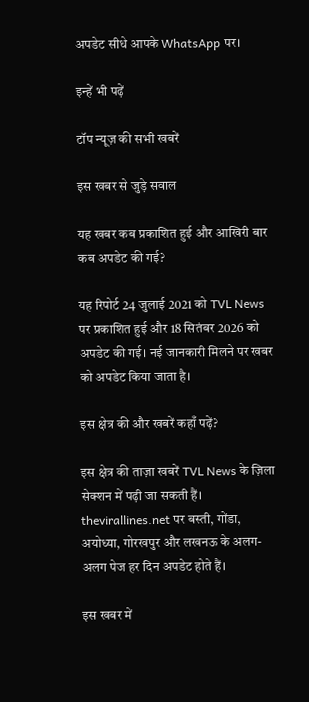अपडेट सीधे आपके WhatsApp पर।

इन्हें भी पढ़ें

टॉप न्यूज़ की सभी खबरें

इस खबर से जुड़े सवाल

यह खबर कब प्रकाशित हुई और आखिरी बार कब अपडेट की गई?

यह रिपोर्ट 24 जुलाई 2021 को TVL News पर प्रकाशित हुई और 18 सितंबर 2026 को अपडेट की गई। नई जानकारी मिलने पर खबर को अपडेट किया जाता है।

इस क्षेत्र की और खबरें कहाँ पढ़ें?

इस क्षेत्र की ताज़ा खबरें TVL News के ज़िला सेक्शन में पढ़ी जा सकती हैं। thevirallines.net पर बस्ती, गोंडा, अयोध्या, गोरखपुर और लखनऊ के अलग-अलग पेज हर दिन अपडेट होते हैं।

इस खबर में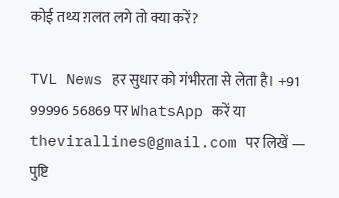कोई तथ्य ग़लत लगे तो क्या करें?

TVL News हर सुधार को गंभीरता से लेता है। +91 99996 56869 पर WhatsApp करें या thevirallines@gmail.com पर लिखें — पुष्टि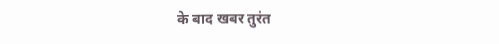के बाद खबर तुरंत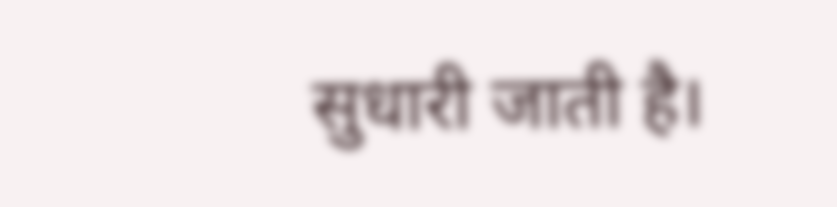सुधारी जाती है।